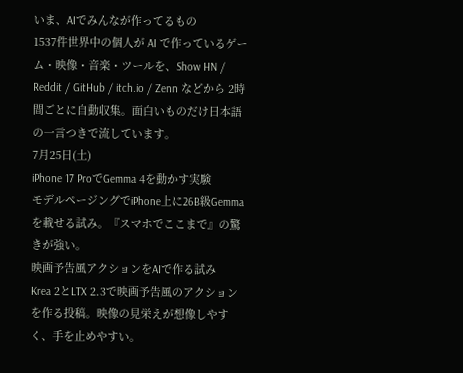いま、AIでみんなが作ってるもの
1537件世界中の個人が AI で作っているゲーム・映像・音楽・ツールを、Show HN / Reddit / GitHub / itch.io / Zenn などから 2時間ごとに自動収集。面白いものだけ日本語の一言つきで流しています。
7月25日(土)
iPhone 17 ProでGemma 4を動かす実験
モデルページングでiPhone上に26B級Gemmaを載せる試み。『スマホでここまで』の驚きが強い。
映画予告風アクションをAIで作る試み
Krea 2とLTX 2.3で映画予告風のアクションを作る投稿。映像の見栄えが想像しやすく、手を止めやすい。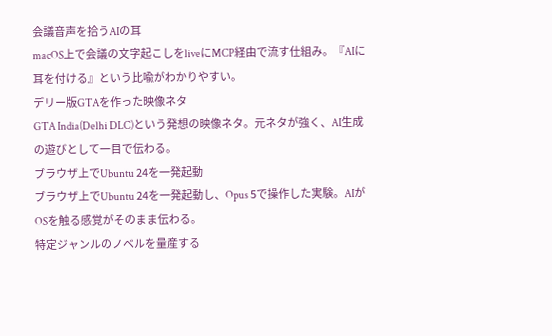会議音声を拾うAIの耳
macOS上で会議の文字起こしをliveにMCP経由で流す仕組み。『AIに耳を付ける』という比喩がわかりやすい。
デリー版GTAを作った映像ネタ
GTA India(Delhi DLC)という発想の映像ネタ。元ネタが強く、AI生成の遊びとして一目で伝わる。
ブラウザ上でUbuntu 24を一発起動
ブラウザ上でUbuntu 24を一発起動し、Opus 5で操作した実験。AIがOSを触る感覚がそのまま伝わる。
特定ジャンルのノベルを量産する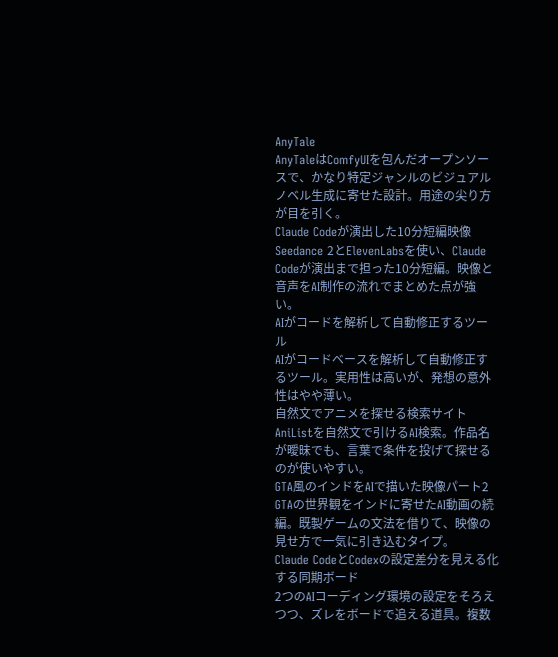AnyTale
AnyTaleはComfyUIを包んだオープンソースで、かなり特定ジャンルのビジュアルノベル生成に寄せた設計。用途の尖り方が目を引く。
Claude Codeが演出した10分短編映像
Seedance 2とElevenLabsを使い、Claude Codeが演出まで担った10分短編。映像と音声をAI制作の流れでまとめた点が強い。
AIがコードを解析して自動修正するツール
AIがコードベースを解析して自動修正するツール。実用性は高いが、発想の意外性はやや薄い。
自然文でアニメを探せる検索サイト
AniListを自然文で引けるAI検索。作品名が曖昧でも、言葉で条件を投げて探せるのが使いやすい。
GTA風のインドをAIで描いた映像パート2
GTAの世界観をインドに寄せたAI動画の続編。既製ゲームの文法を借りて、映像の見せ方で一気に引き込むタイプ。
Claude CodeとCodexの設定差分を見える化する同期ボード
2つのAIコーディング環境の設定をそろえつつ、ズレをボードで追える道具。複数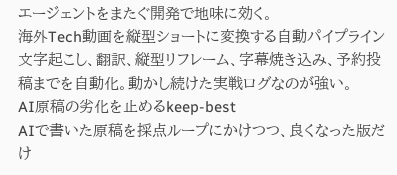エージェントをまたぐ開発で地味に効く。
海外Tech動画を縦型ショートに変換する自動パイプライン
文字起こし、翻訳、縦型リフレーム、字幕焼き込み、予約投稿までを自動化。動かし続けた実戦ログなのが強い。
AI原稿の劣化を止めるkeep-best
AIで書いた原稿を採点ループにかけつつ、良くなった版だけ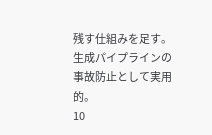残す仕組みを足す。生成パイプラインの事故防止として実用的。
10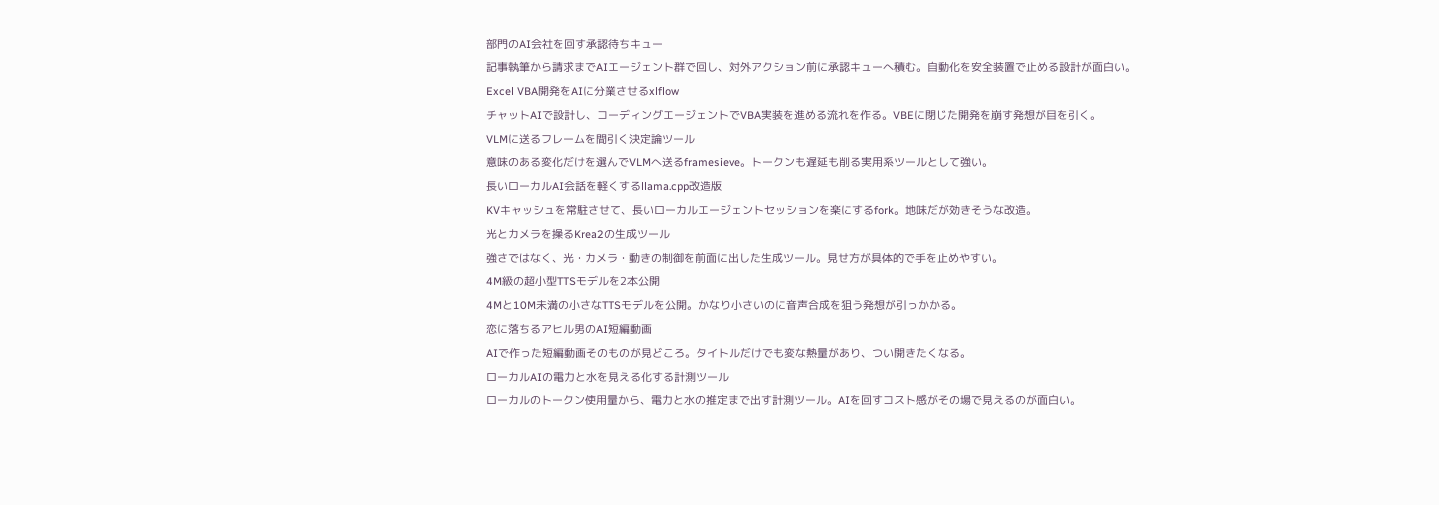部門のAI会社を回す承認待ちキュー
記事執筆から請求までAIエージェント群で回し、対外アクション前に承認キューへ積む。自動化を安全装置で止める設計が面白い。
Excel VBA開発をAIに分業させるxlflow
チャットAIで設計し、コーディングエージェントでVBA実装を進める流れを作る。VBEに閉じた開発を崩す発想が目を引く。
VLMに送るフレームを間引く決定論ツール
意味のある変化だけを選んでVLMへ送るframesieve。トークンも遅延も削る実用系ツールとして強い。
長いローカルAI会話を軽くするllama.cpp改造版
KVキャッシュを常駐させて、長いローカルエージェントセッションを楽にするfork。地味だが効きそうな改造。
光とカメラを操るKrea2の生成ツール
強さではなく、光・カメラ・動きの制御を前面に出した生成ツール。見せ方が具体的で手を止めやすい。
4M級の超小型TTSモデルを2本公開
4Mと10M未満の小さなTTSモデルを公開。かなり小さいのに音声合成を狙う発想が引っかかる。
恋に落ちるアヒル男のAI短編動画
AIで作った短編動画そのものが見どころ。タイトルだけでも変な熱量があり、つい開きたくなる。
ローカルAIの電力と水を見える化する計測ツール
ローカルのトークン使用量から、電力と水の推定まで出す計測ツール。AIを回すコスト感がその場で見えるのが面白い。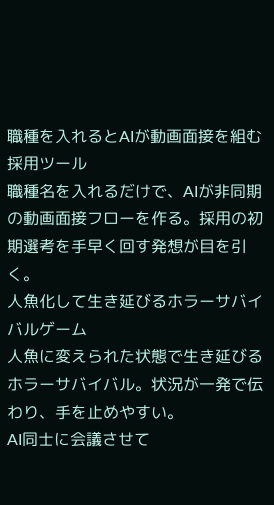職種を入れるとAIが動画面接を組む採用ツール
職種名を入れるだけで、AIが非同期の動画面接フローを作る。採用の初期選考を手早く回す発想が目を引く。
人魚化して生き延びるホラーサバイバルゲーム
人魚に変えられた状態で生き延びるホラーサバイバル。状況が一発で伝わり、手を止めやすい。
AI同士に会議させて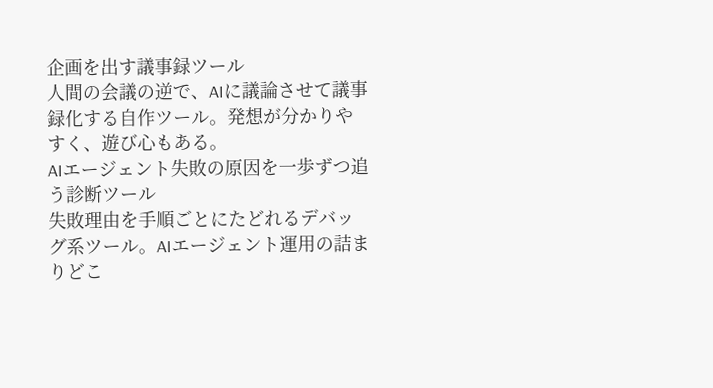企画を出す議事録ツール
人間の会議の逆で、AIに議論させて議事録化する自作ツール。発想が分かりやすく、遊び心もある。
AIエージェント失敗の原因を一歩ずつ追う診断ツール
失敗理由を手順ごとにたどれるデバッグ系ツール。AIエージェント運用の詰まりどこ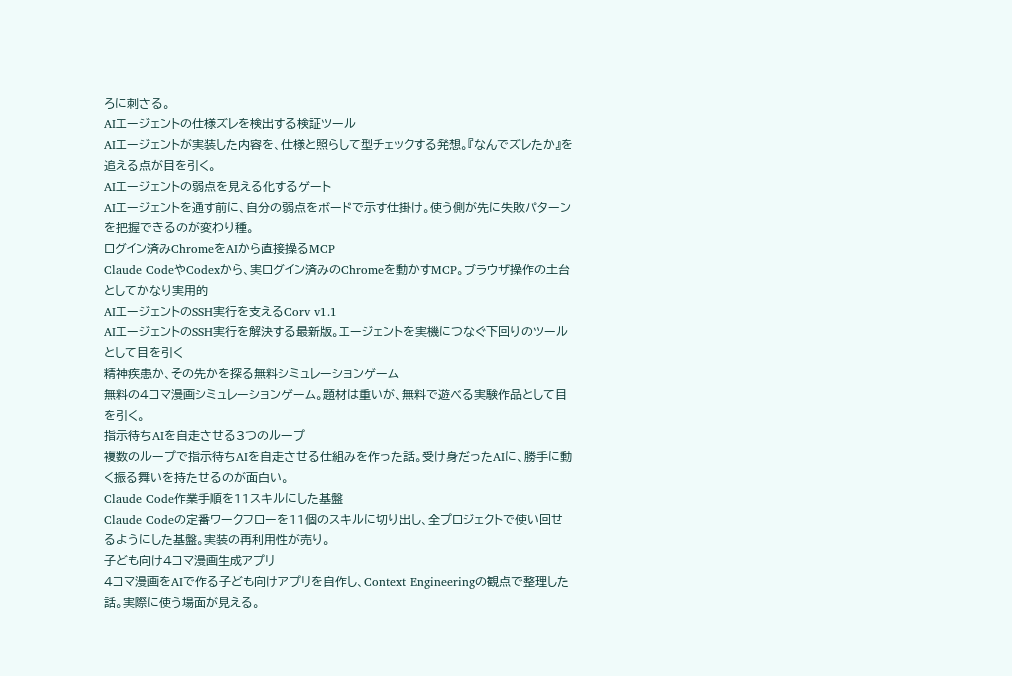ろに刺さる。
AIエージェントの仕様ズレを検出する検証ツール
AIエージェントが実装した内容を、仕様と照らして型チェックする発想。『なんでズレたか』を追える点が目を引く。
AIエージェントの弱点を見える化するゲート
AIエージェントを通す前に、自分の弱点をボードで示す仕掛け。使う側が先に失敗パターンを把握できるのが変わり種。
ログイン済みChromeをAIから直接操るMCP
Claude CodeやCodexから、実ログイン済みのChromeを動かすMCP。ブラウザ操作の土台としてかなり実用的
AIエージェントのSSH実行を支えるCorv v1.1
AIエージェントのSSH実行を解決する最新版。エージェントを実機につなぐ下回りのツールとして目を引く
精神疾患か、その先かを探る無料シミュレーションゲーム
無料の4コマ漫画シミュレーションゲーム。題材は重いが、無料で遊べる実験作品として目を引く。
指示待ちAIを自走させる3つのループ
複数のループで指示待ちAIを自走させる仕組みを作った話。受け身だったAIに、勝手に動く振る舞いを持たせるのが面白い。
Claude Code作業手順を11スキルにした基盤
Claude Codeの定番ワークフローを11個のスキルに切り出し、全プロジェクトで使い回せるようにした基盤。実装の再利用性が売り。
子ども向け4コマ漫画生成アプリ
4コマ漫画をAIで作る子ども向けアプリを自作し、Context Engineeringの観点で整理した話。実際に使う場面が見える。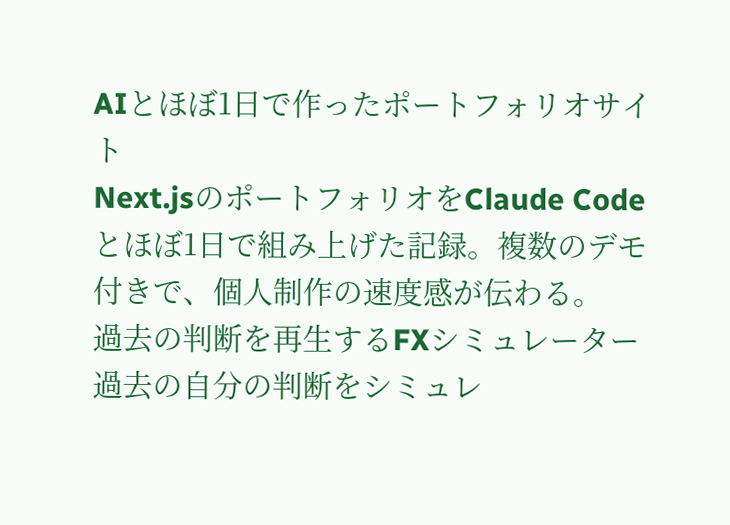AIとほぼ1日で作ったポートフォリオサイト
Next.jsのポートフォリオをClaude Codeとほぼ1日で組み上げた記録。複数のデモ付きで、個人制作の速度感が伝わる。
過去の判断を再生するFXシミュレーター
過去の自分の判断をシミュレ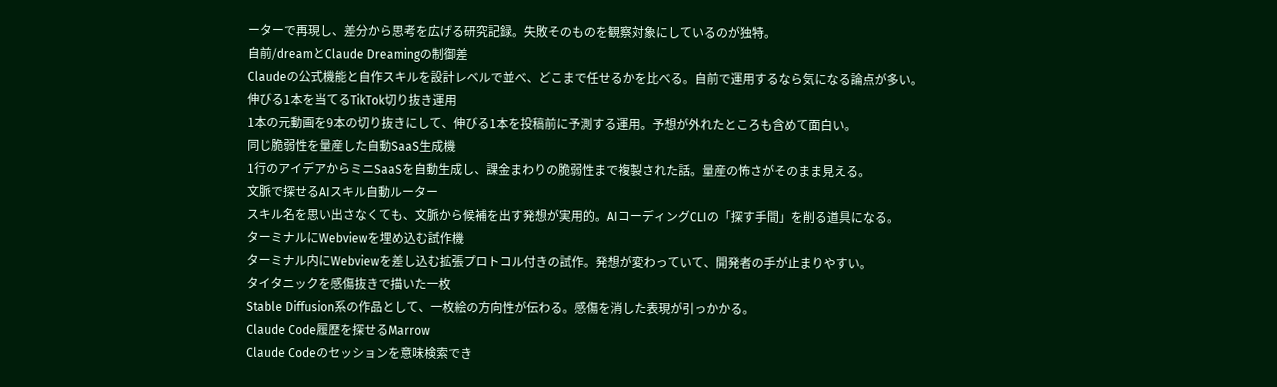ーターで再現し、差分から思考を広げる研究記録。失敗そのものを観察対象にしているのが独特。
自前/dreamとClaude Dreamingの制御差
Claudeの公式機能と自作スキルを設計レベルで並べ、どこまで任せるかを比べる。自前で運用するなら気になる論点が多い。
伸びる1本を当てるTikTok切り抜き運用
1本の元動画を9本の切り抜きにして、伸びる1本を投稿前に予測する運用。予想が外れたところも含めて面白い。
同じ脆弱性を量産した自動SaaS生成機
1行のアイデアからミニSaaSを自動生成し、課金まわりの脆弱性まで複製された話。量産の怖さがそのまま見える。
文脈で探せるAIスキル自動ルーター
スキル名を思い出さなくても、文脈から候補を出す発想が実用的。AIコーディングCLIの「探す手間」を削る道具になる。
ターミナルにWebviewを埋め込む試作機
ターミナル内にWebviewを差し込む拡張プロトコル付きの試作。発想が変わっていて、開発者の手が止まりやすい。
タイタニックを感傷抜きで描いた一枚
Stable Diffusion系の作品として、一枚絵の方向性が伝わる。感傷を消した表現が引っかかる。
Claude Code履歴を探せるMarrow
Claude Codeのセッションを意味検索でき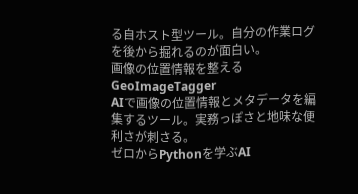る自ホスト型ツール。自分の作業ログを後から掘れるのが面白い。
画像の位置情報を整えるGeoImageTagger
AIで画像の位置情報とメタデータを編集するツール。実務っぽさと地味な便利さが刺さる。
ゼロからPythonを学ぶAI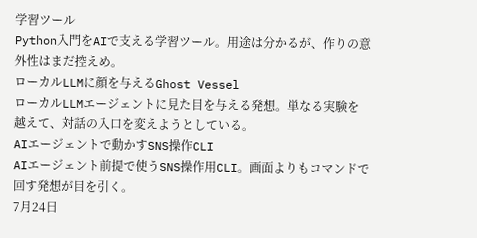学習ツール
Python入門をAIで支える学習ツール。用途は分かるが、作りの意外性はまだ控えめ。
ローカルLLMに顔を与えるGhost Vessel
ローカルLLMエージェントに見た目を与える発想。単なる実験を越えて、対話の入口を変えようとしている。
AIエージェントで動かすSNS操作CLI
AIエージェント前提で使うSNS操作用CLI。画面よりもコマンドで回す発想が目を引く。
7月24日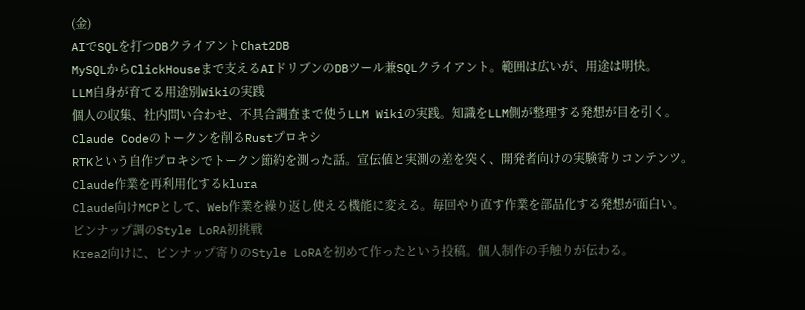(金)
AIでSQLを打つDBクライアントChat2DB
MySQLからClickHouseまで支えるAIドリブンのDBツール兼SQLクライアント。範囲は広いが、用途は明快。
LLM自身が育てる用途別Wikiの実践
個人の収集、社内問い合わせ、不具合調査まで使うLLM Wikiの実践。知識をLLM側が整理する発想が目を引く。
Claude Codeのトークンを削るRustプロキシ
RTKという自作プロキシでトークン節約を測った話。宣伝値と実測の差を突く、開発者向けの実験寄りコンテンツ。
Claude作業を再利用化するklura
Claude向けMCPとして、Web作業を繰り返し使える機能に変える。毎回やり直す作業を部品化する発想が面白い。
ピンナップ調のStyle LoRA初挑戦
Krea2向けに、ピンナップ寄りのStyle LoRAを初めて作ったという投稿。個人制作の手触りが伝わる。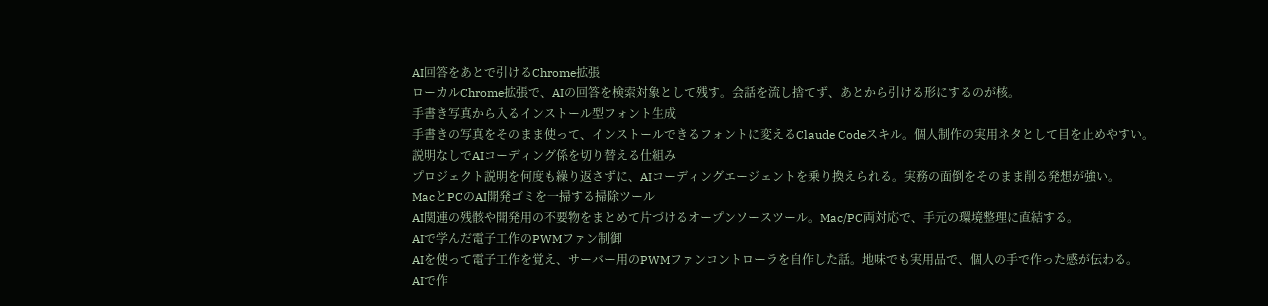AI回答をあとで引けるChrome拡張
ローカルChrome拡張で、AIの回答を検索対象として残す。会話を流し捨てず、あとから引ける形にするのが核。
手書き写真から入るインストール型フォント生成
手書きの写真をそのまま使って、インストールできるフォントに変えるClaude Codeスキル。個人制作の実用ネタとして目を止めやすい。
説明なしでAIコーディング係を切り替える仕組み
プロジェクト説明を何度も繰り返さずに、AIコーディングエージェントを乗り換えられる。実務の面倒をそのまま削る発想が強い。
MacとPCのAI開発ゴミを一掃する掃除ツール
AI関連の残骸や開発用の不要物をまとめて片づけるオープンソースツール。Mac/PC両対応で、手元の環境整理に直結する。
AIで学んだ電子工作のPWMファン制御
AIを使って電子工作を覚え、サーバー用のPWMファンコントローラを自作した話。地味でも実用品で、個人の手で作った感が伝わる。
AIで作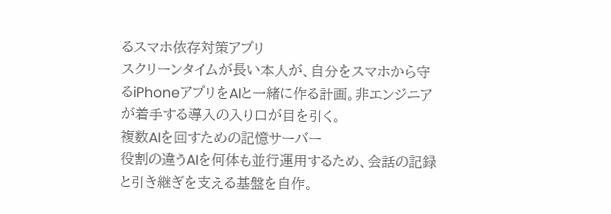るスマホ依存対策アプリ
スクリーンタイムが長い本人が、自分をスマホから守るiPhoneアプリをAIと一緒に作る計画。非エンジニアが着手する導入の入り口が目を引く。
複数AIを回すための記憶サーバー
役割の違うAIを何体も並行運用するため、会話の記録と引き継ぎを支える基盤を自作。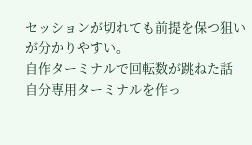セッションが切れても前提を保つ狙いが分かりやすい。
自作ターミナルで回転数が跳ねた話
自分専用ターミナルを作っ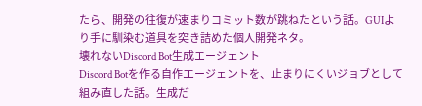たら、開発の往復が速まりコミット数が跳ねたという話。GUIより手に馴染む道具を突き詰めた個人開発ネタ。
壊れないDiscord Bot生成エージェント
Discord Botを作る自作エージェントを、止まりにくいジョブとして組み直した話。生成だ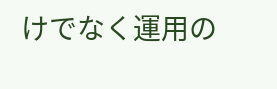けでなく運用の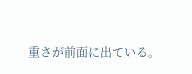重さが前面に出ている。